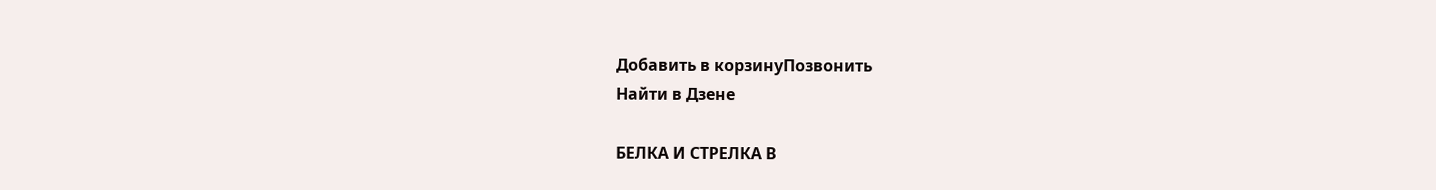Добавить в корзинуПозвонить
Найти в Дзене

БЕЛКА И СТРЕЛКА В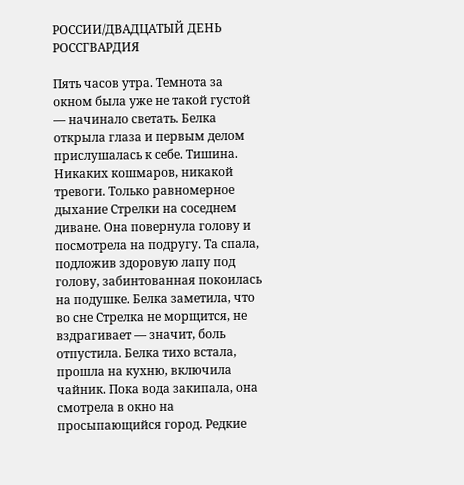РОССИИ/ДВАДЦАТЫЙ ДЕНЬ РОССГВАРДИЯ

Пять часов утра. Темнота за окном была уже не такой густой — начинало светать. Белка открыла глаза и первым делом прислушалась к себе. Тишина. Никаких кошмаров, никакой тревоги. Только равномерное дыхание Стрелки на соседнем диване. Она повернула голову и посмотрела на подругу. Та спала, подложив здоровую лапу под голову, забинтованная покоилась на подушке. Белка заметила, что во сне Стрелка не морщится, не вздрагивает — значит, боль отпустила. Белка тихо встала, прошла на кухню, включила чайник. Пока вода закипала, она смотрела в окно на просыпающийся город. Редкие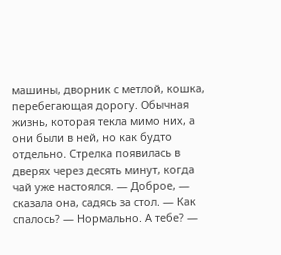машины, дворник с метлой, кошка, перебегающая дорогу. Обычная жизнь, которая текла мимо них, а они были в ней, но как будто отдельно. Стрелка появилась в дверях через десять минут, когда чай уже настоялся. — Доброе, — сказала она, садясь за стол. — Как спалось? — Нормально. А тебе? —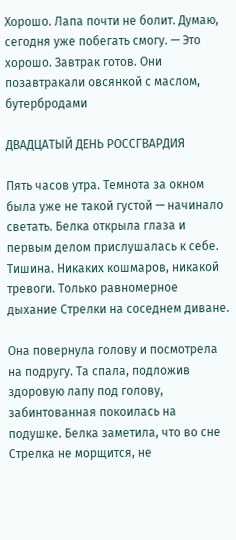Хорошо. Лапа почти не болит. Думаю, сегодня уже побегать смогу. — Это хорошо. Завтрак готов. Они позавтракали овсянкой с маслом, бутербродами

ДВАДЦАТЫЙ ДЕНЬ РОССГВАРДИЯ

Пять часов утра. Темнота за окном была уже не такой густой — начинало светать. Белка открыла глаза и первым делом прислушалась к себе. Тишина. Никаких кошмаров, никакой тревоги. Только равномерное дыхание Стрелки на соседнем диване.

Она повернула голову и посмотрела на подругу. Та спала, подложив здоровую лапу под голову, забинтованная покоилась на подушке. Белка заметила, что во сне Стрелка не морщится, не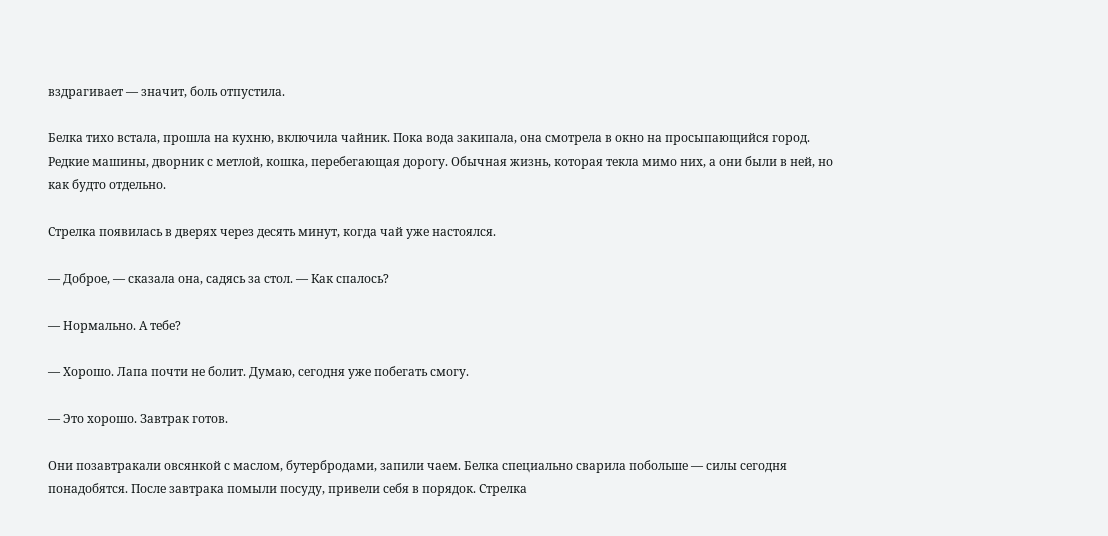вздрагивает — значит, боль отпустила.

Белка тихо встала, прошла на кухню, включила чайник. Пока вода закипала, она смотрела в окно на просыпающийся город. Редкие машины, дворник с метлой, кошка, перебегающая дорогу. Обычная жизнь, которая текла мимо них, а они были в ней, но как будто отдельно.

Стрелка появилась в дверях через десять минут, когда чай уже настоялся.

— Доброе, — сказала она, садясь за стол. — Как спалось?

— Нормально. А тебе?

— Хорошо. Лапа почти не болит. Думаю, сегодня уже побегать смогу.

— Это хорошо. Завтрак готов.

Они позавтракали овсянкой с маслом, бутербродами, запили чаем. Белка специально сварила побольше — силы сегодня понадобятся. После завтрака помыли посуду, привели себя в порядок. Стрелка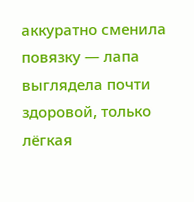аккуратно сменила повязку — лапа выглядела почти здоровой, только лёгкая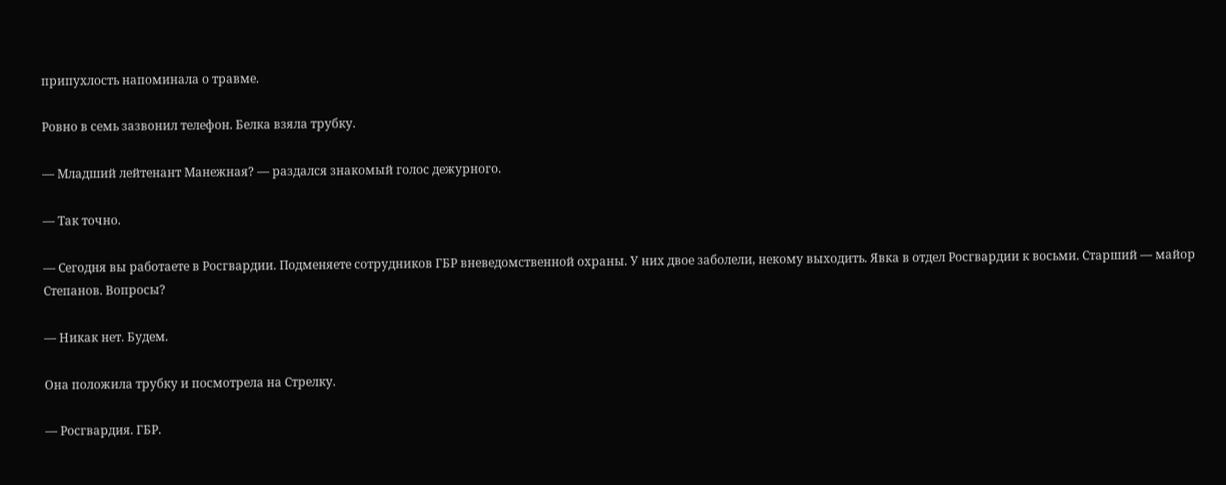припухлость напоминала о травме.

Ровно в семь зазвонил телефон. Белка взяла трубку.

— Младший лейтенант Манежная? — раздался знакомый голос дежурного.

— Так точно.

— Сегодня вы работаете в Росгвардии. Подменяете сотрудников ГБР вневедомственной охраны. У них двое заболели, некому выходить. Явка в отдел Росгвардии к восьми. Старший — майор Степанов. Вопросы?

— Никак нет. Будем.

Она положила трубку и посмотрела на Стрелку.

— Росгвардия. ГБР.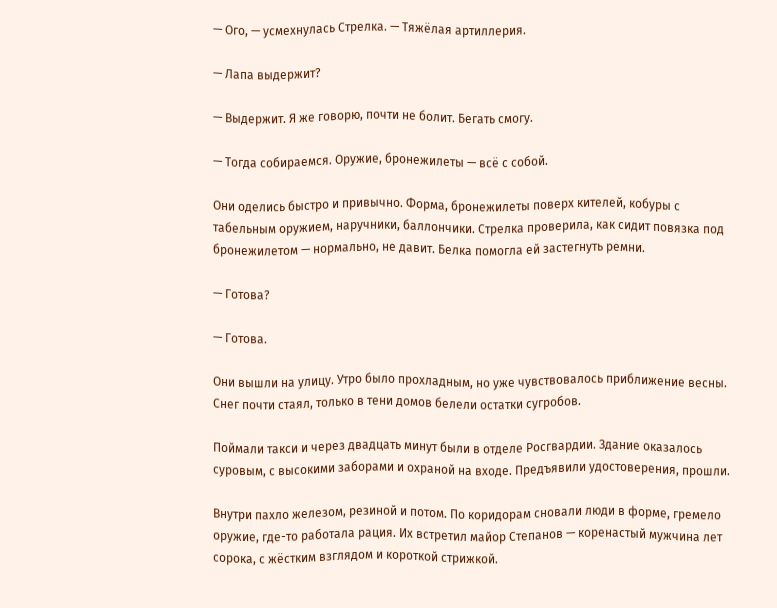— Ого, — усмехнулась Стрелка. — Тяжёлая артиллерия.

— Лапа выдержит?

— Выдержит. Я же говорю, почти не болит. Бегать смогу.

— Тогда собираемся. Оружие, бронежилеты — всё с собой.

Они оделись быстро и привычно. Форма, бронежилеты поверх кителей, кобуры с табельным оружием, наручники, баллончики. Стрелка проверила, как сидит повязка под бронежилетом — нормально, не давит. Белка помогла ей застегнуть ремни.

— Готова?

— Готова.

Они вышли на улицу. Утро было прохладным, но уже чувствовалось приближение весны. Снег почти стаял, только в тени домов белели остатки сугробов.

Поймали такси и через двадцать минут были в отделе Росгвардии. Здание оказалось суровым, с высокими заборами и охраной на входе. Предъявили удостоверения, прошли.

Внутри пахло железом, резиной и потом. По коридорам сновали люди в форме, гремело оружие, где-то работала рация. Их встретил майор Степанов — коренастый мужчина лет сорока, с жёстким взглядом и короткой стрижкой.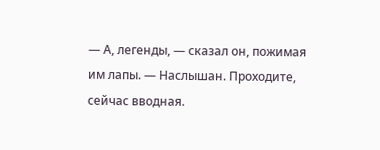— А, легенды, — сказал он, пожимая им лапы. — Наслышан. Проходите, сейчас вводная.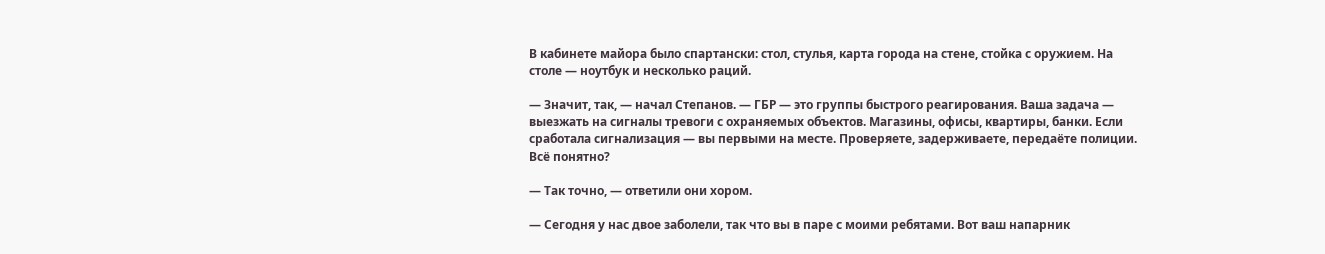В кабинете майора было спартански: стол, стулья, карта города на стене, стойка с оружием. На столе — ноутбук и несколько раций.

— Значит, так, — начал Степанов. — ГБР — это группы быстрого реагирования. Ваша задача — выезжать на сигналы тревоги с охраняемых объектов. Магазины, офисы, квартиры, банки. Если сработала сигнализация — вы первыми на месте. Проверяете, задерживаете, передаёте полиции. Всё понятно?

— Так точно, — ответили они хором.

— Сегодня у нас двое заболели, так что вы в паре с моими ребятами. Вот ваш напарник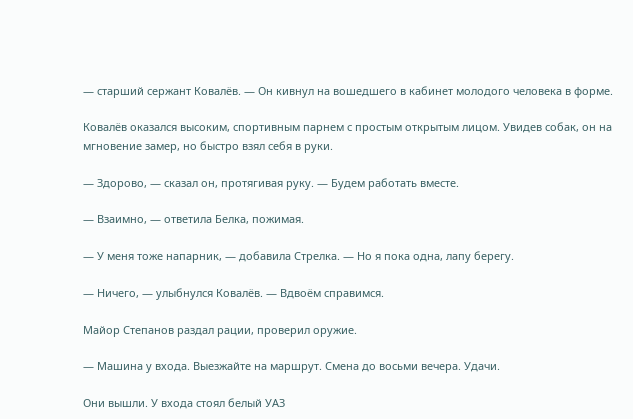— старший сержант Ковалёв. — Он кивнул на вошедшего в кабинет молодого человека в форме.

Ковалёв оказался высоким, спортивным парнем с простым открытым лицом. Увидев собак, он на мгновение замер, но быстро взял себя в руки.

— Здорово, — сказал он, протягивая руку. — Будем работать вместе.

— Взаимно, — ответила Белка, пожимая.

— У меня тоже напарник, — добавила Стрелка. — Но я пока одна, лапу берегу.

— Ничего, — улыбнулся Ковалёв. — Вдвоём справимся.

Майор Степанов раздал рации, проверил оружие.

— Машина у входа. Выезжайте на маршрут. Смена до восьми вечера. Удачи.

Они вышли. У входа стоял белый УАЗ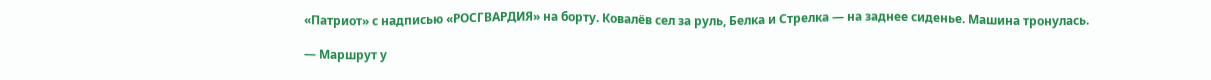«Патриот» с надписью «РОСГВАРДИЯ» на борту. Ковалёв сел за руль, Белка и Стрелка — на заднее сиденье. Машина тронулась.

— Маршрут у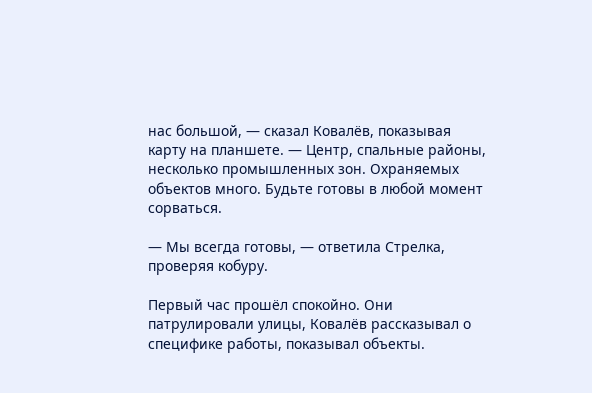нас большой, — сказал Ковалёв, показывая карту на планшете. — Центр, спальные районы, несколько промышленных зон. Охраняемых объектов много. Будьте готовы в любой момент сорваться.

— Мы всегда готовы, — ответила Стрелка, проверяя кобуру.

Первый час прошёл спокойно. Они патрулировали улицы, Ковалёв рассказывал о специфике работы, показывал объекты.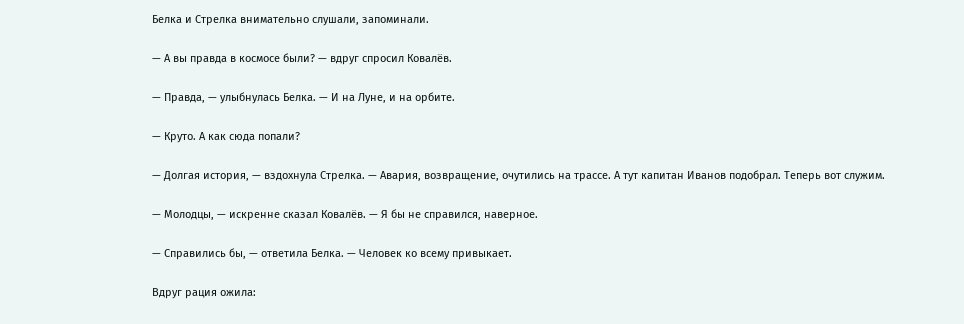Белка и Стрелка внимательно слушали, запоминали.

— А вы правда в космосе были? — вдруг спросил Ковалёв.

— Правда, — улыбнулась Белка. — И на Луне, и на орбите.

— Круто. А как сюда попали?

— Долгая история, — вздохнула Стрелка. — Авария, возвращение, очутились на трассе. А тут капитан Иванов подобрал. Теперь вот служим.

— Молодцы, — искренне сказал Ковалёв. — Я бы не справился, наверное.

— Справились бы, — ответила Белка. — Человек ко всему привыкает.

Вдруг рация ожила: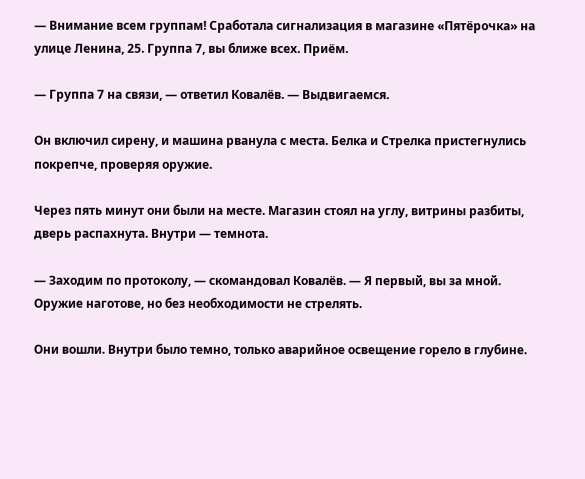— Внимание всем группам! Сработала сигнализация в магазине «Пятёрочка» на улице Ленина, 25. Группа 7, вы ближе всех. Приём.

— Группа 7 на связи, — ответил Ковалёв. — Выдвигаемся.

Он включил сирену, и машина рванула с места. Белка и Стрелка пристегнулись покрепче, проверяя оружие.

Через пять минут они были на месте. Магазин стоял на углу, витрины разбиты, дверь распахнута. Внутри — темнота.

— Заходим по протоколу, — скомандовал Ковалёв. — Я первый, вы за мной. Оружие наготове, но без необходимости не стрелять.

Они вошли. Внутри было темно, только аварийное освещение горело в глубине.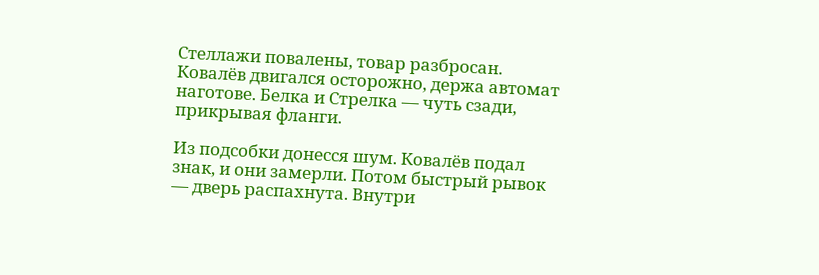Стеллажи повалены, товар разбросан. Ковалёв двигался осторожно, держа автомат наготове. Белка и Стрелка — чуть сзади, прикрывая фланги.

Из подсобки донесся шум. Ковалёв подал знак, и они замерли. Потом быстрый рывок — дверь распахнута. Внутри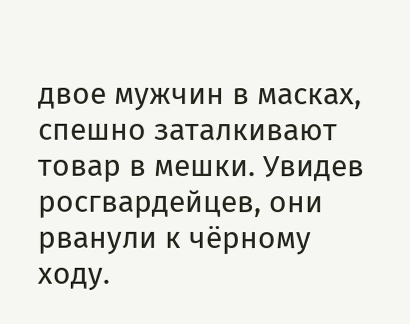двое мужчин в масках, спешно заталкивают товар в мешки. Увидев росгвардейцев, они рванули к чёрному ходу.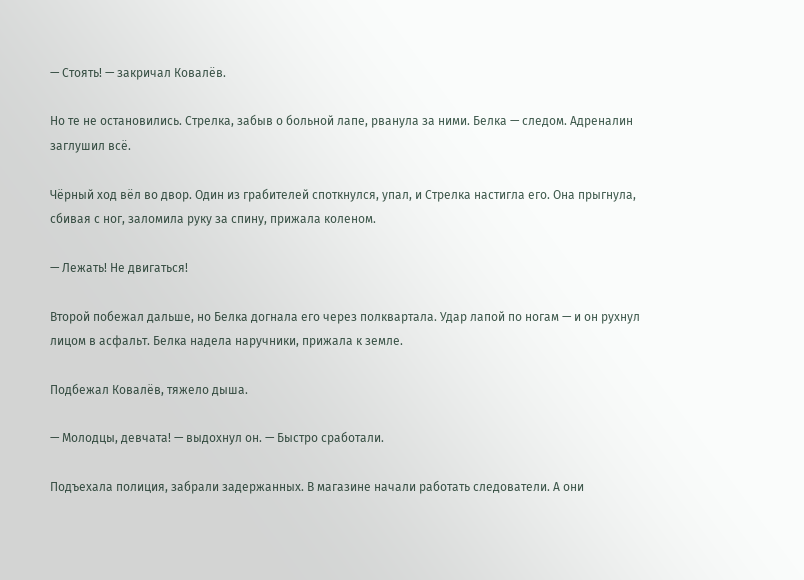— Стоять! — закричал Ковалёв.

Но те не остановились. Стрелка, забыв о больной лапе, рванула за ними. Белка — следом. Адреналин заглушил всё.

Чёрный ход вёл во двор. Один из грабителей споткнулся, упал, и Стрелка настигла его. Она прыгнула, сбивая с ног, заломила руку за спину, прижала коленом.

— Лежать! Не двигаться!

Второй побежал дальше, но Белка догнала его через полквартала. Удар лапой по ногам — и он рухнул лицом в асфальт. Белка надела наручники, прижала к земле.

Подбежал Ковалёв, тяжело дыша.

— Молодцы, девчата! — выдохнул он. — Быстро сработали.

Подъехала полиция, забрали задержанных. В магазине начали работать следователи. А они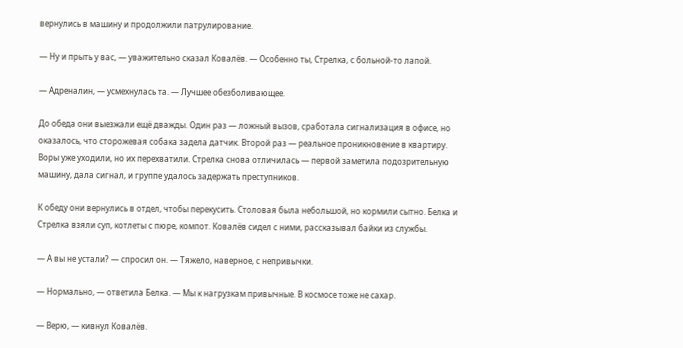вернулись в машину и продолжили патрулирование.

— Ну и прыть у вас, — уважительно сказал Ковалёв. — Особенно ты, Стрелка, с больной-то лапой.

— Адреналин, — усмехнулась та. — Лучшее обезболивающее.

До обеда они выезжали ещё дважды. Один раз — ложный вызов, сработала сигнализация в офисе, но оказалось, что сторожевая собака задела датчик. Второй раз — реальное проникновение в квартиру. Воры уже уходили, но их перехватили. Стрелка снова отличилась — первой заметила подозрительную машину, дала сигнал, и группе удалось задержать преступников.

К обеду они вернулись в отдел, чтобы перекусить. Столовая была небольшой, но кормили сытно. Белка и Стрелка взяли суп, котлеты с пюре, компот. Ковалёв сидел с ними, рассказывал байки из службы.

— А вы не устали? — спросил он. — Тяжело, наверное, с непривычки.

— Нормально, — ответила Белка. — Мы к нагрузкам привычные. В космосе тоже не сахар.

— Верю, — кивнул Ковалёв.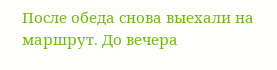После обеда снова выехали на маршрут. До вечера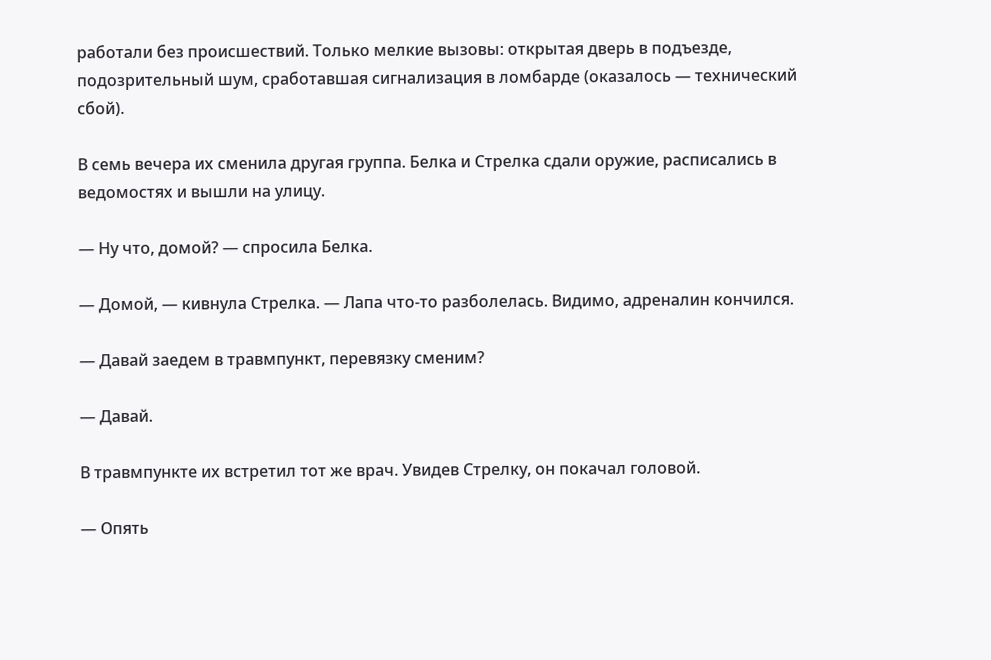работали без происшествий. Только мелкие вызовы: открытая дверь в подъезде, подозрительный шум, сработавшая сигнализация в ломбарде (оказалось — технический сбой).

В семь вечера их сменила другая группа. Белка и Стрелка сдали оружие, расписались в ведомостях и вышли на улицу.

— Ну что, домой? — спросила Белка.

— Домой, — кивнула Стрелка. — Лапа что-то разболелась. Видимо, адреналин кончился.

— Давай заедем в травмпункт, перевязку сменим?

— Давай.

В травмпункте их встретил тот же врач. Увидев Стрелку, он покачал головой.

— Опять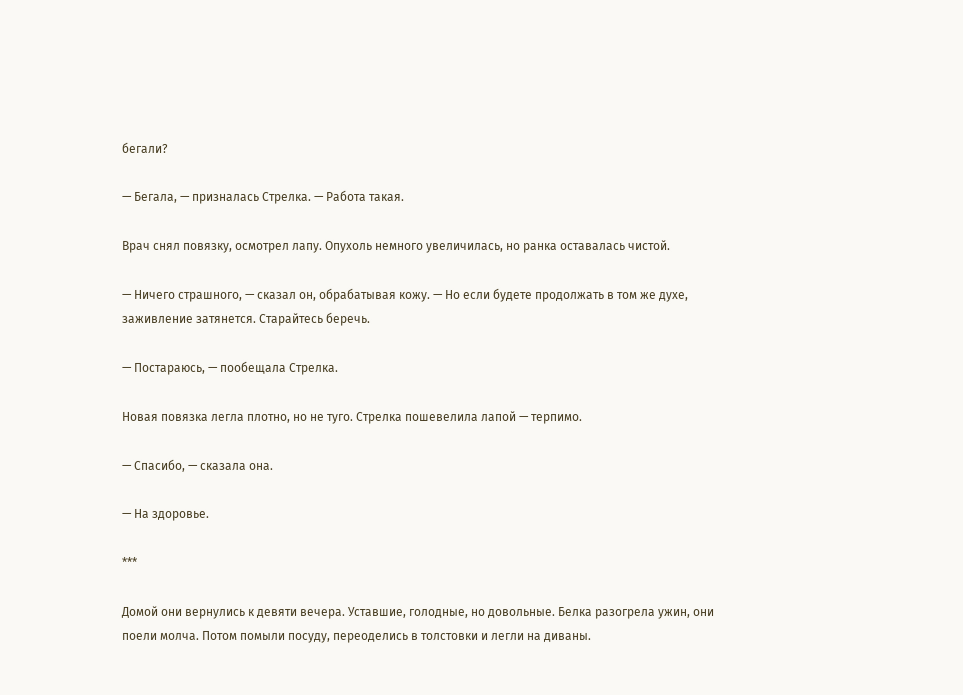бегали?

— Бегала, — призналась Стрелка. — Работа такая.

Врач снял повязку, осмотрел лапу. Опухоль немного увеличилась, но ранка оставалась чистой.

— Ничего страшного, — сказал он, обрабатывая кожу. — Но если будете продолжать в том же духе, заживление затянется. Старайтесь беречь.

— Постараюсь, — пообещала Стрелка.

Новая повязка легла плотно, но не туго. Стрелка пошевелила лапой — терпимо.

— Спасибо, — сказала она.

— На здоровье.

***

Домой они вернулись к девяти вечера. Уставшие, голодные, но довольные. Белка разогрела ужин, они поели молча. Потом помыли посуду, переоделись в толстовки и легли на диваны.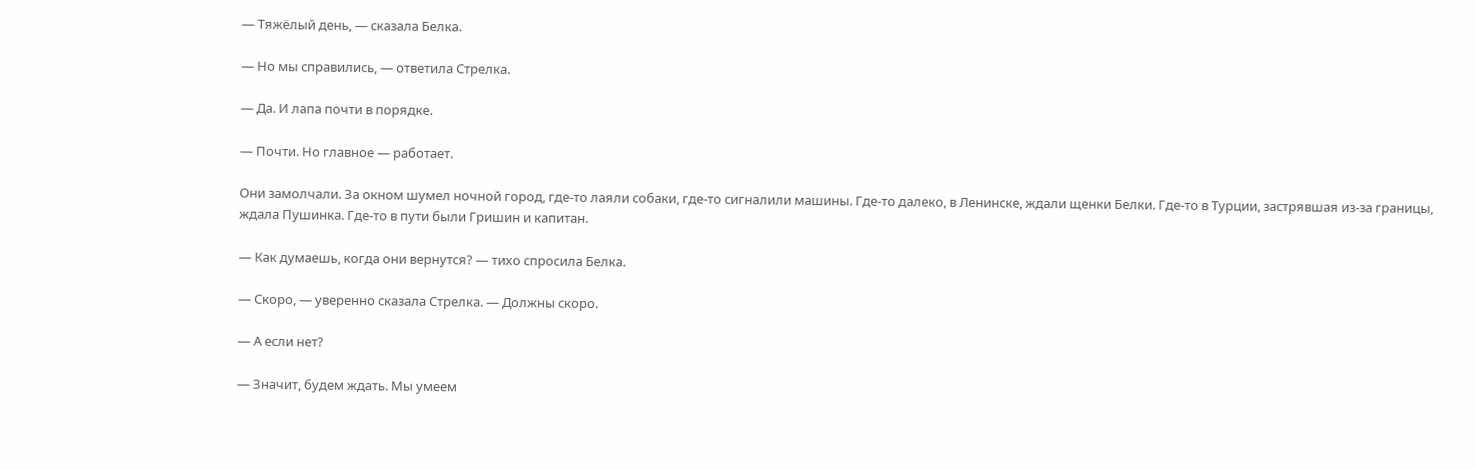— Тяжёлый день, — сказала Белка.

— Но мы справились, — ответила Стрелка.

— Да. И лапа почти в порядке.

— Почти. Но главное — работает.

Они замолчали. За окном шумел ночной город, где-то лаяли собаки, где-то сигналили машины. Где-то далеко, в Ленинске, ждали щенки Белки. Где-то в Турции, застрявшая из-за границы, ждала Пушинка. Где-то в пути были Гришин и капитан.

— Как думаешь, когда они вернутся? — тихо спросила Белка.

— Скоро, — уверенно сказала Стрелка. — Должны скоро.

— А если нет?

— Значит, будем ждать. Мы умеем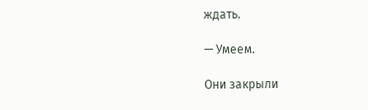ждать.

— Умеем.

Они закрыли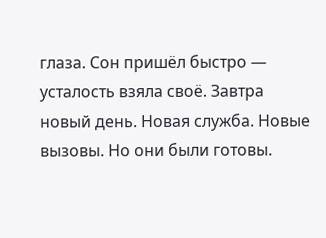глаза. Сон пришёл быстро — усталость взяла своё. Завтра новый день. Новая служба. Новые вызовы. Но они были готовы.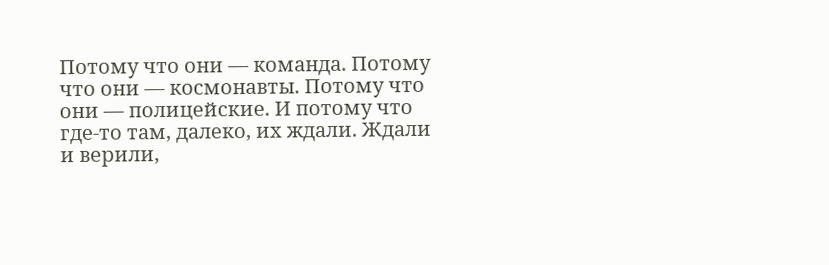Потому что они — команда. Потому что они — космонавты. Потому что они — полицейские. И потому что где-то там, далеко, их ждали. Ждали и верили,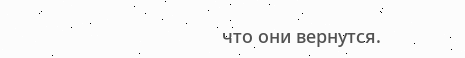что они вернутся.